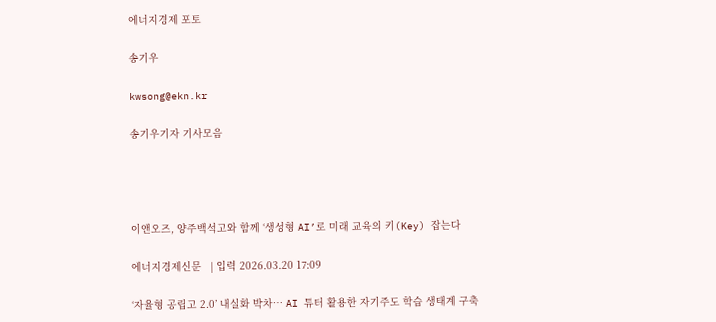에너지경제 포토

송기우

kwsong@ekn.kr

송기우기자 기사모음




이앤오즈, 양주백석고와 함께 ‘생성형 AI’로 미래 교육의 키(Key) 잡는다

에너지경제신문   | 입력 2026.03.20 17:09

‘자율형 공립고 2.0’ 내실화 박차… AI 튜터 활용한 자기주도 학습 생태계 구축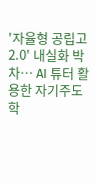'자율형 공립고 2.0' 내실화 박차… AI 튜터 활용한 자기주도 학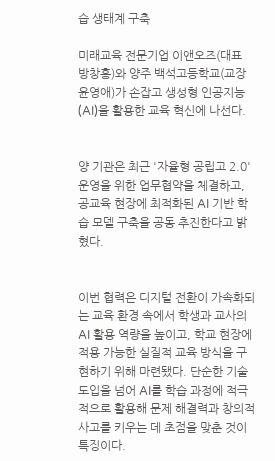습 생태계 구축

미래교육 전문기업 이앤오즈(대표 방창홍)와 양주 백석고등학교(교장 윤영애)가 손잡고 생성형 인공지능(AI)을 활용한 교육 혁신에 나선다.


양 기관은 최근 '자율형 공립고 2.0' 운영을 위한 업무협약을 체결하고, 공교육 현장에 최적화된 AI 기반 학습 모델 구축을 공동 추진한다고 밝혔다.


이번 협력은 디지털 전환이 가속화되는 교육 환경 속에서 학생과 교사의 AI 활용 역량을 높이고, 학교 현장에 적용 가능한 실질적 교육 방식을 구현하기 위해 마련됐다. 단순한 기술 도입을 넘어 AI를 학습 과정에 적극적으로 활용해 문제 해결력과 창의적 사고를 키우는 데 초점을 맞춘 것이 특징이다.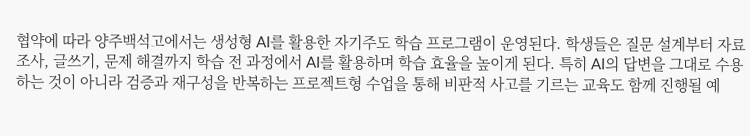협약에 따라 양주백석고에서는 생성형 AI를 활용한 자기주도 학습 프로그램이 운영된다. 학생들은 질문 설계부터 자료 조사, 글쓰기, 문제 해결까지 학습 전 과정에서 AI를 활용하며 학습 효율을 높이게 된다. 특히 AI의 답변을 그대로 수용하는 것이 아니라 검증과 재구성을 반복하는 프로젝트형 수업을 통해 비판적 사고를 기르는 교육도 함께 진행될 예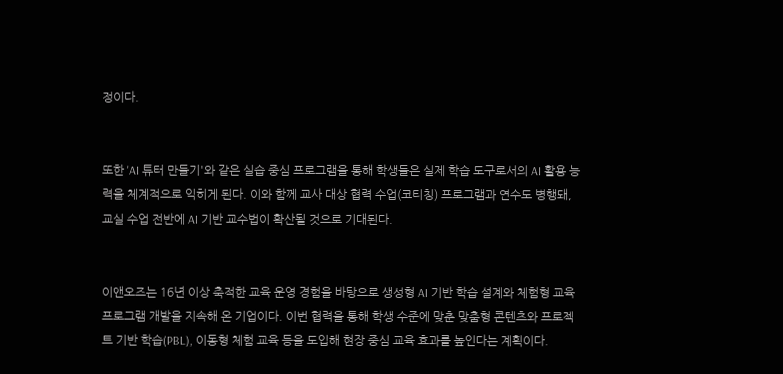정이다.


또한 'AI 튜터 만들기'와 같은 실습 중심 프로그램을 통해 학생들은 실제 학습 도구로서의 AI 활용 능력을 체계적으로 익히게 된다. 이와 함께 교사 대상 협력 수업(코티칭) 프로그램과 연수도 병행돼, 교실 수업 전반에 AI 기반 교수법이 확산될 것으로 기대된다.


이앤오즈는 16년 이상 축적한 교육 운영 경험을 바탕으로 생성형 AI 기반 학습 설계와 체험형 교육 프로그램 개발을 지속해 온 기업이다. 이번 협력을 통해 학생 수준에 맞춘 맞춤형 콘텐츠와 프로젝트 기반 학습(PBL), 이동형 체험 교육 등을 도입해 현장 중심 교육 효과를 높인다는 계획이다.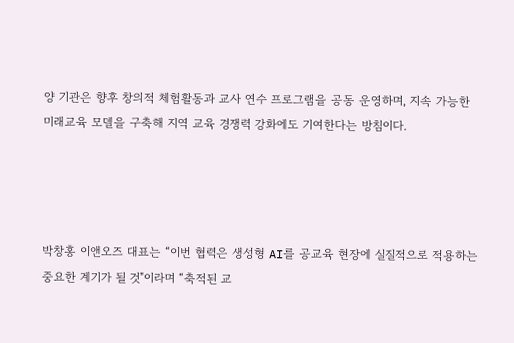양 기관은 향후 창의적 체험활동과 교사 연수 프로그램을 공동 운영하며, 지속 가능한 미래교육 모델을 구축해 지역 교육 경쟁력 강화에도 기여한다는 방침이다.




박창홍 이앤오즈 대표는 “이번 협력은 생성형 AI를 공교육 현장에 실질적으로 적용하는 중요한 계기가 될 것"이라며 “축적된 교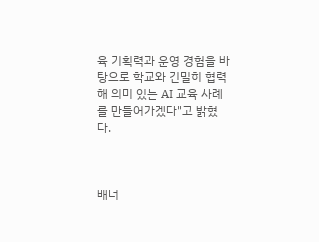육 기획력과 운영 경험을 바탕으로 학교와 긴밀히 협력해 의미 있는 AI 교육 사례를 만들어가겠다"고 밝혔다.



배너